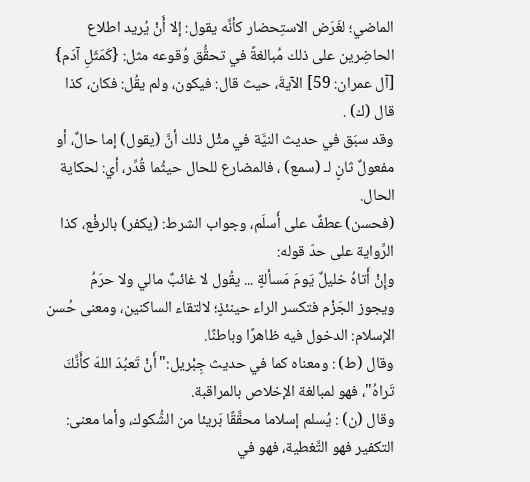الماضي؛ لغَرَض الاستِحضار كأنَّه يقول: إلا أَنْ يُريد اطلاع الحاضِرين على ذلك مُبالغةً في تحقُّق وُقوعه مثل: {كَمَثَلِ آدَم} [آل عمران: 59] الآيةَ، حيث قال: فيكون، ولم يقُل: فكان، كذا قال (ك) .
وقد سبَق في حديث النيَّة في مثْل ذلك أنَّ (يقول) إما حالٌ، أو مفعولٌ ثانٍ لـ (سمع) ، فالمضارع للحال حيثُما قُدِّر، أي: لحكاية الحال.
(فحسن) عطفٌ على أَسلَم، وجواب الشرط: (يكفر) بالرفْع، كذا الرِّواية على حدّ قوله:
وإِنْ أَتاهُ خليلٌ يَومَ مَسألةٍ ... يقُول لا غائبٌ مالي ولا حرَمُ
ويجوز الجَزْم فتكسر الراء حينئذٍ؛ لالتقاء الساكنين، ومعنى حُسن الإسلام: الدخول فيه ظاهرًا وباطنًا.
وقال (ط) : ومعناه كما في حديث جِبْريل:"أَنْ تَعبُدَ اللهَ كأَنَّكَ تَراهُ"، فهو لمبالغة الإخلاص بالمراقبة.
وقال (ن) : يُسلم إسلاما محقَّقًا بَريئا من الشُّكوك، وأما معنى: التكفير فهو التَّغطية، فهو في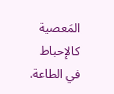المَعصية كالإحباط في الطاعة.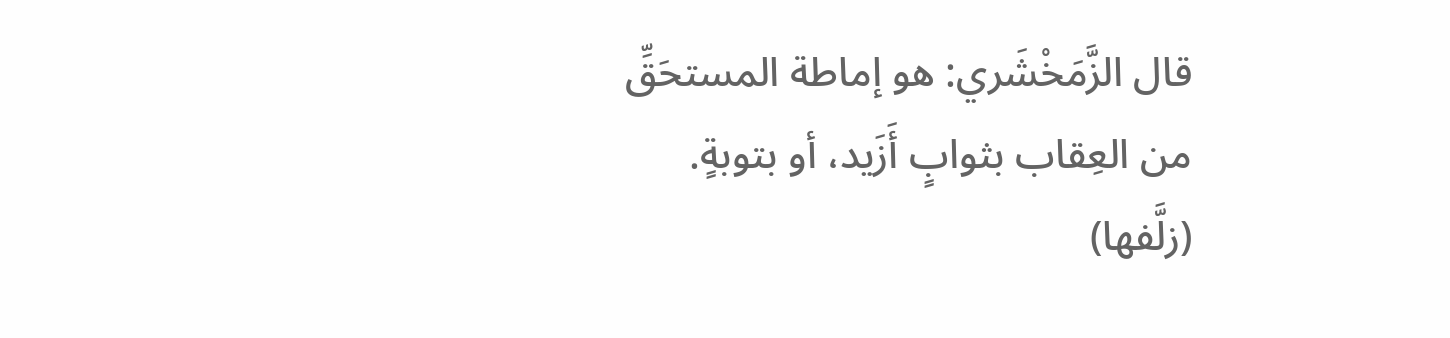قال الزَّمَخْشَري: هو إماطة المستحَقِّ من العِقاب بثوابٍ أَزَيد، أو بتوبةٍ.
(زلَّفها)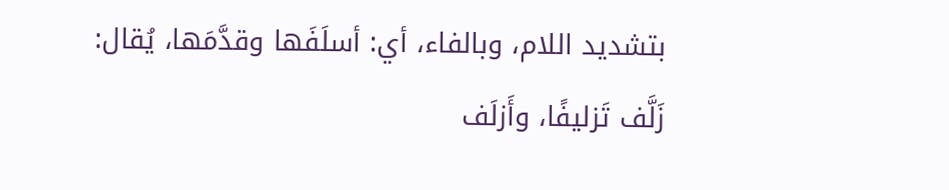بتشديد اللام، وبالفاء، أي: أسلَفَها وقدَّمَها، يُقال: زَلَّف تَزليفًا، وأَزلَف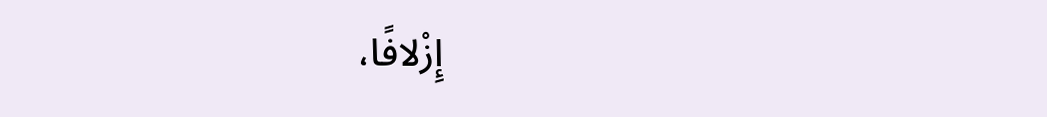إِزْلافًا،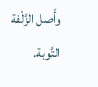وأَصل الزَّلْفة التَّوبة.